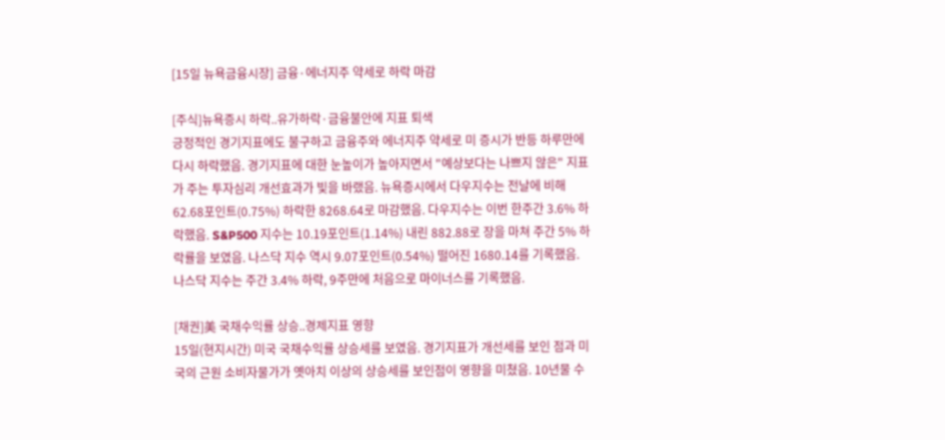[15일 뉴욕금융시장] 금융·에너지주 약세로 하락 마감

[주식]뉴욕증시 하락..유가하락·금융불안에 지표 퇴색
긍정적인 경기지표에도 불구하고 금융주와 에너지주 약세로 미 증시가 반등 하루만에 다시 하락했음. 경기지표에 대한 눈높이가 높아지면서 "예상보다는 나쁘지 않은" 지표가 주는 투자심리 개선효과가 빛을 바랬음. 뉴욕증시에서 다우지수는 전날에 비해 62.68포인트(0.75%) 하락한 8268.64로 마감했음. 다우지수는 이번 한주간 3.6% 하락했음. S&P500 지수는 10.19포인트(1.14%) 내린 882.88로 장을 마쳐 주간 5% 하락률을 보였음. 나스닥 지수 역시 9.07포인트(0.54%) 떨어진 1680.14를 기록했음. 나스닥 지수는 주간 3.4% 하락, 9주만에 처음으로 마이너스를 기록했음.

[채권]美 국채수익률 상승..경제지표 영향
15일(현지시간) 미국 국채수익률 상승세를 보였음. 경기지표가 개선세를 보인 점과 미국의 근원 소비자물가가 옛아치 이상의 상승세를 보인점이 영향을 미쳤음. 10년물 수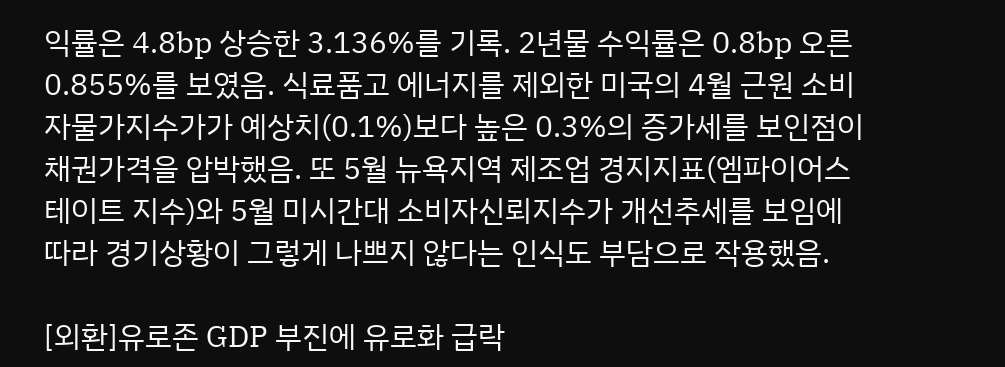익률은 4.8bp 상승한 3.136%를 기록. 2년물 수익률은 0.8bp 오른 0.855%를 보였음. 식료품고 에너지를 제외한 미국의 4월 근원 소비자물가지수가가 예상치(0.1%)보다 높은 0.3%의 증가세를 보인점이 채권가격을 압박했음. 또 5월 뉴욕지역 제조업 경지지표(엠파이어스테이트 지수)와 5월 미시간대 소비자신뢰지수가 개선추세를 보임에 따라 경기상황이 그렇게 나쁘지 않다는 인식도 부담으로 작용했음.

[외환]유로존 GDP 부진에 유로화 급락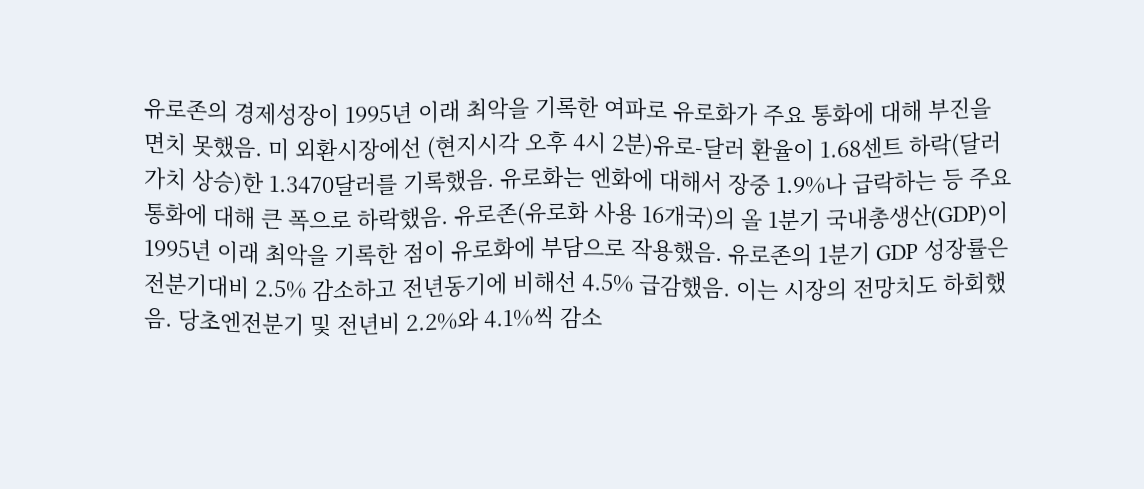유로존의 경제성장이 1995년 이래 최악을 기록한 여파로 유로화가 주요 통화에 대해 부진을 면치 못했음. 미 외환시장에선 (현지시각 오후 4시 2분)유로-달러 환율이 1.68센트 하락(달러가치 상승)한 1.3470달러를 기록했음. 유로화는 엔화에 대해서 장중 1.9%나 급락하는 등 주요 통화에 대해 큰 폭으로 하락했음. 유로존(유로화 사용 16개국)의 올 1분기 국내총생산(GDP)이 1995년 이래 최악을 기록한 점이 유로화에 부담으로 작용했음. 유로존의 1분기 GDP 성장률은 전분기대비 2.5% 감소하고 전년동기에 비해선 4.5% 급감했음. 이는 시장의 전망치도 하회했음. 당초엔전분기 및 전년비 2.2%와 4.1%씩 감소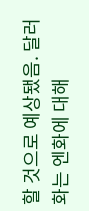할 것으로 예상됐음. 달러화는 엔화에 대해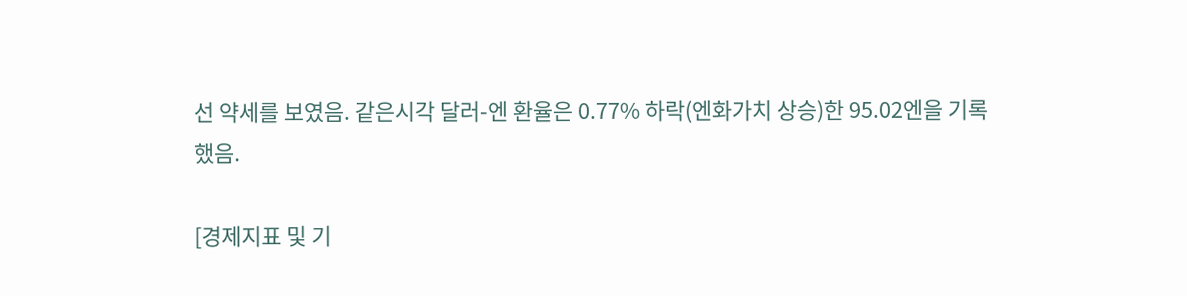선 약세를 보였음. 같은시각 달러-엔 환율은 0.77% 하락(엔화가치 상승)한 95.02엔을 기록했음.

[경제지표 및 기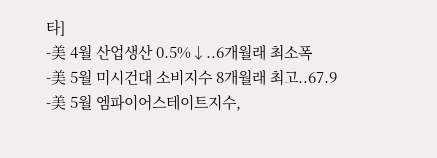타]
-美 4월 산업생산 0.5%↓..6개월래 최소폭
-美 5월 미시건대 소비지수 8개월래 최고..67.9
-美 5월 엠파이어스테이트지수,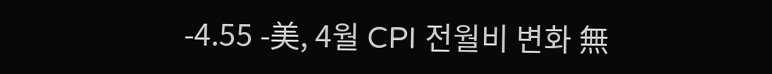-4.55 -美, 4월 CPI 전월비 변화 無